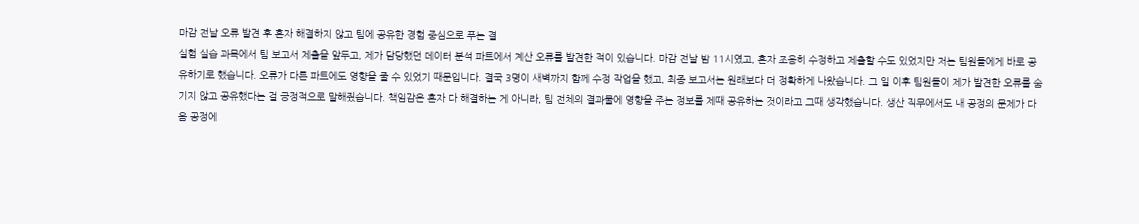마감 전날 오류 발견 후 혼자 해결하지 않고 팀에 공유한 경험 중심으로 푸는 결
실험 실습 과목에서 팀 보고서 제출을 앞두고, 제가 담당했던 데이터 분석 파트에서 계산 오류를 발견한 적이 있습니다. 마감 전날 밤 11시였고, 혼자 조용히 수정하고 제출할 수도 있었지만 저는 팀원들에게 바로 공유하기로 했습니다. 오류가 다른 파트에도 영향을 줄 수 있었기 때문입니다. 결국 3명이 새벽까지 함께 수정 작업을 했고, 최종 보고서는 원래보다 더 정확하게 나왔습니다. 그 일 이후 팀원들이 제가 발견한 오류를 숨기지 않고 공유했다는 걸 긍정적으로 말해줬습니다. 책임감은 혼자 다 해결하는 게 아니라, 팀 전체의 결과물에 영향을 주는 정보를 제때 공유하는 것이라고 그때 생각했습니다. 생산 직무에서도 내 공정의 문제가 다음 공정에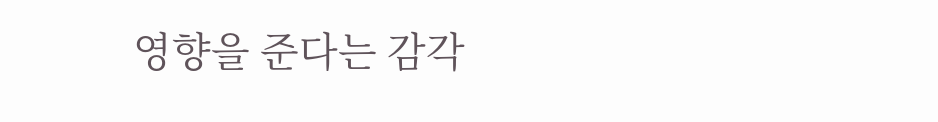영향을 준다는 감각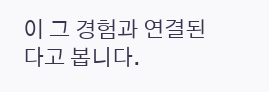이 그 경험과 연결된다고 봅니다.